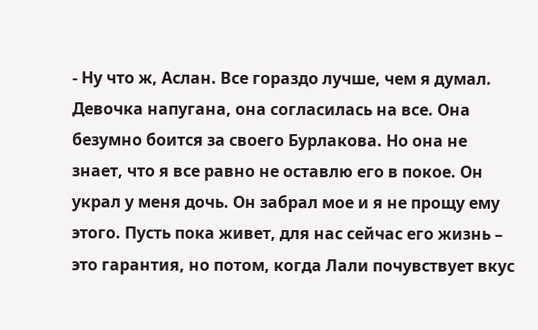- Ну что ж, Аслан. Все гораздо лучше, чем я думал. Девочка напугана, она согласилась на все. Она безумно боится за своего Бурлакова. Но она не знает, что я все равно не оставлю его в покое. Он украл у меня дочь. Он забрал мое и я не прощу ему этого. Пусть пока живет, для нас сейчас его жизнь – это гарантия, но потом, когда Лали почувствует вкус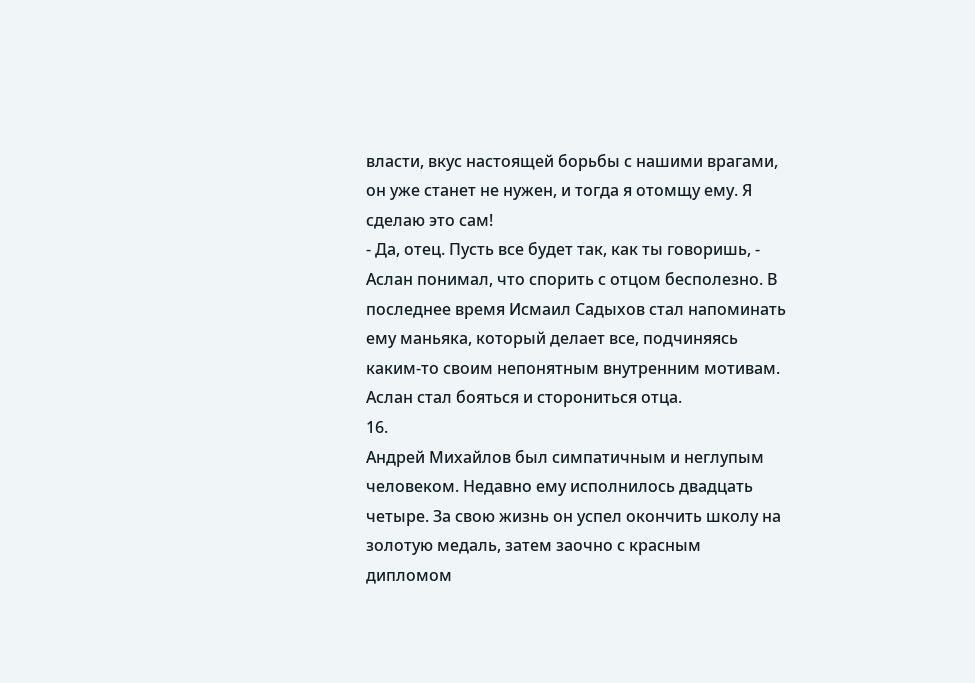власти, вкус настоящей борьбы с нашими врагами, он уже станет не нужен, и тогда я отомщу ему. Я сделаю это сам!
- Да, отец. Пусть все будет так, как ты говоришь, - Аслан понимал, что спорить с отцом бесполезно. В последнее время Исмаил Садыхов стал напоминать ему маньяка, который делает все, подчиняясь каким-то своим непонятным внутренним мотивам. Аслан стал бояться и сторониться отца.
16.
Андрей Михайлов был симпатичным и неглупым человеком. Недавно ему исполнилось двадцать четыре. За свою жизнь он успел окончить школу на золотую медаль, затем заочно с красным дипломом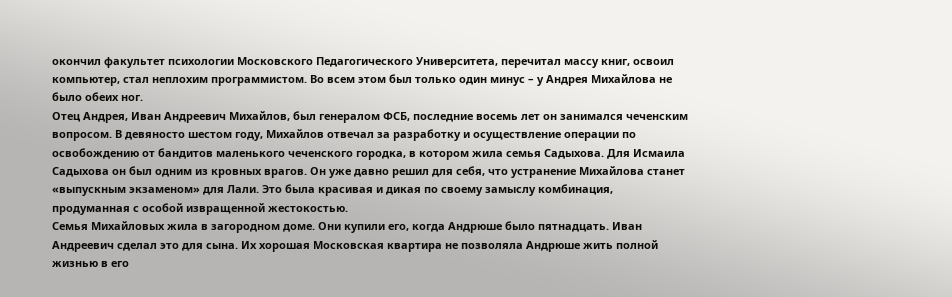окончил факультет психологии Московского Педагогического Университета, перечитал массу книг, освоил компьютер, стал неплохим программистом. Во всем этом был только один минус – у Андрея Михайлова не было обеих ног.
Отец Андрея, Иван Андреевич Михайлов, был генералом ФСБ, последние восемь лет он занимался чеченским вопросом. В девяносто шестом году, Михайлов отвечал за разработку и осуществление операции по освобождению от бандитов маленького чеченского городка, в котором жила семья Садыхова. Для Исмаила Садыхова он был одним из кровных врагов. Он уже давно решил для себя, что устранение Михайлова станет «выпускным экзаменом» для Лали. Это была красивая и дикая по своему замыслу комбинация, продуманная с особой извращенной жестокостью.
Семья Михайловых жила в загородном доме. Они купили его, когда Андрюше было пятнадцать. Иван Андреевич сделал это для сына. Их хорошая Московская квартира не позволяла Андрюше жить полной жизнью в его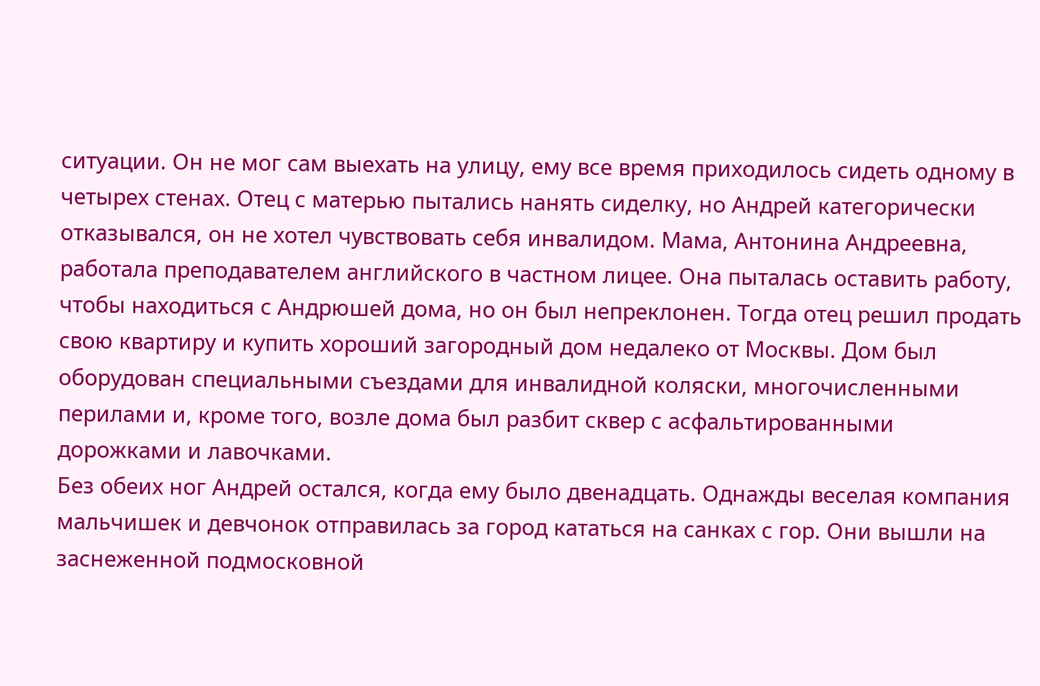ситуации. Он не мог сам выехать на улицу, ему все время приходилось сидеть одному в четырех стенах. Отец с матерью пытались нанять сиделку, но Андрей категорически отказывался, он не хотел чувствовать себя инвалидом. Мама, Антонина Андреевна, работала преподавателем английского в частном лицее. Она пыталась оставить работу, чтобы находиться с Андрюшей дома, но он был непреклонен. Тогда отец решил продать свою квартиру и купить хороший загородный дом недалеко от Москвы. Дом был оборудован специальными съездами для инвалидной коляски, многочисленными перилами и, кроме того, возле дома был разбит сквер с асфальтированными дорожками и лавочками.
Без обеих ног Андрей остался, когда ему было двенадцать. Однажды веселая компания мальчишек и девчонок отправилась за город кататься на санках с гор. Они вышли на заснеженной подмосковной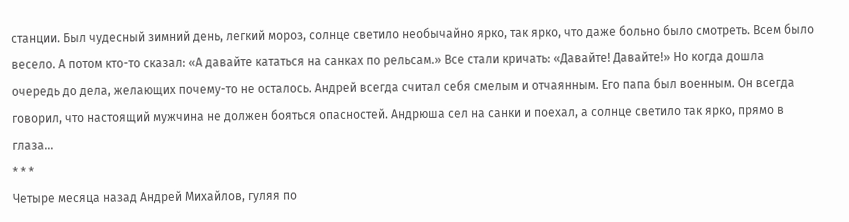станции. Был чудесный зимний день, легкий мороз, солнце светило необычайно ярко, так ярко, что даже больно было смотреть. Всем было весело. А потом кто-то сказал: «А давайте кататься на санках по рельсам.» Все стали кричать: «Давайте! Давайте!» Но когда дошла очередь до дела, желающих почему-то не осталось. Андрей всегда считал себя смелым и отчаянным. Его папа был военным. Он всегда говорил, что настоящий мужчина не должен бояться опасностей. Андрюша сел на санки и поехал, а солнце светило так ярко, прямо в глаза…
* * *
Четыре месяца назад Андрей Михайлов, гуляя по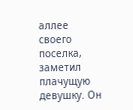аллее своего поселка, заметил плачущую девушку. Он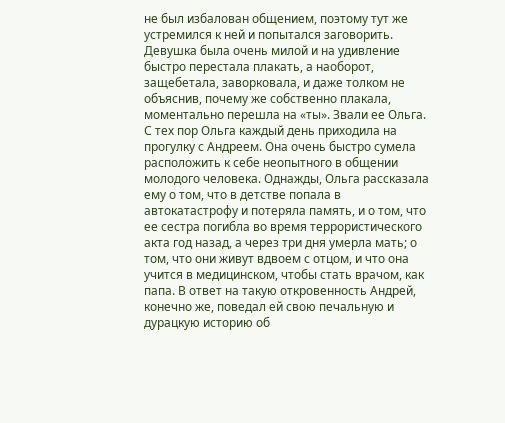не был избалован общением, поэтому тут же устремился к ней и попытался заговорить. Девушка была очень милой и на удивление быстро перестала плакать, а наоборот, защебетала, заворковала, и даже толком не объяснив, почему же собственно плакала, моментально перешла на «ты». Звали ее Ольга.
С тех пор Ольга каждый день приходила на прогулку с Андреем. Она очень быстро сумела расположить к себе неопытного в общении молодого человека. Однажды, Ольга рассказала ему о том, что в детстве попала в автокатастрофу и потеряла память, и о том, что ее сестра погибла во время террористического акта год назад, а через три дня умерла мать; о том, что они живут вдвоем с отцом, и что она учится в медицинском, чтобы стать врачом, как папа. В ответ на такую откровенность Андрей, конечно же, поведал ей свою печальную и дурацкую историю об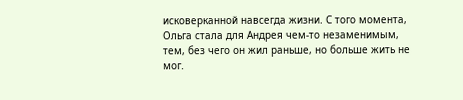исковерканной навсегда жизни. С того момента, Ольга стала для Андрея чем-то незаменимым, тем, без чего он жил раньше, но больше жить не мог.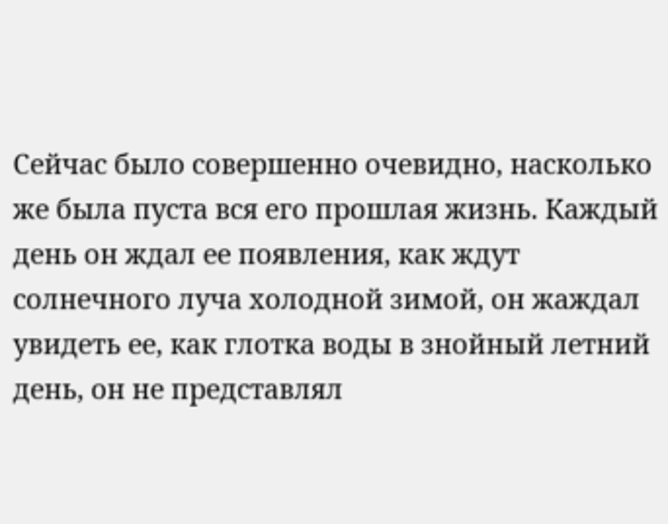Сейчас было совершенно очевидно, насколько же была пуста вся его прошлая жизнь. Каждый день он ждал ее появления, как ждут солнечного луча холодной зимой, он жаждал увидеть ее, как глотка воды в знойный летний день, он не представлял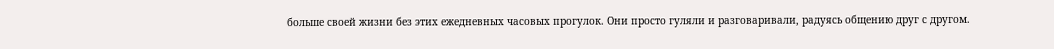больше своей жизни без этих ежедневных часовых прогулок. Они просто гуляли и разговаривали, радуясь общению друг с другом.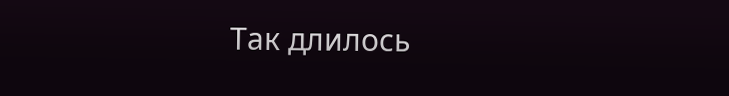Так длилось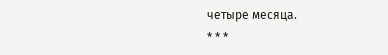четыре месяца.
* * *